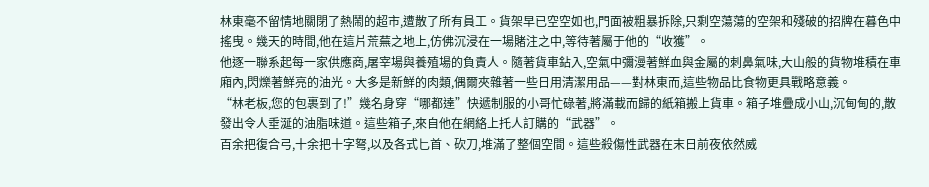林東毫不留情地關閉了熱鬧的超市,遭散了所有員工。貨架早已空空如也,門面被粗暴拆除,只剩空蕩蕩的空架和殘破的招牌在暮色中搖曳。幾天的時間,他在這片荒蕪之地上,仿佛沉浸在一場賭注之中,等待著屬于他的“收獲”。
他逐一聯系起每一家供應商,屠宰場與養殖場的負責人。隨著貨車鉆入,空氣中彌漫著鮮血與金屬的刺鼻氣味,大山般的貨物堆積在車廂內,閃爍著鮮亮的油光。大多是新鮮的肉類,偶爾夾雜著一些日用清潔用品——對林東而,這些物品比食物更具戰略意義。
“林老板,您的包裹到了!”幾名身穿“哪都達”快遞制服的小哥忙碌著,將滿載而歸的紙箱搬上貨車。箱子堆疊成小山,沉甸甸的,散發出令人垂涎的油脂味道。這些箱子,來自他在網絡上托人訂購的“武器”。
百余把復合弓,十余把十字弩,以及各式匕首、砍刀,堆滿了整個空間。這些殺傷性武器在末日前夜依然威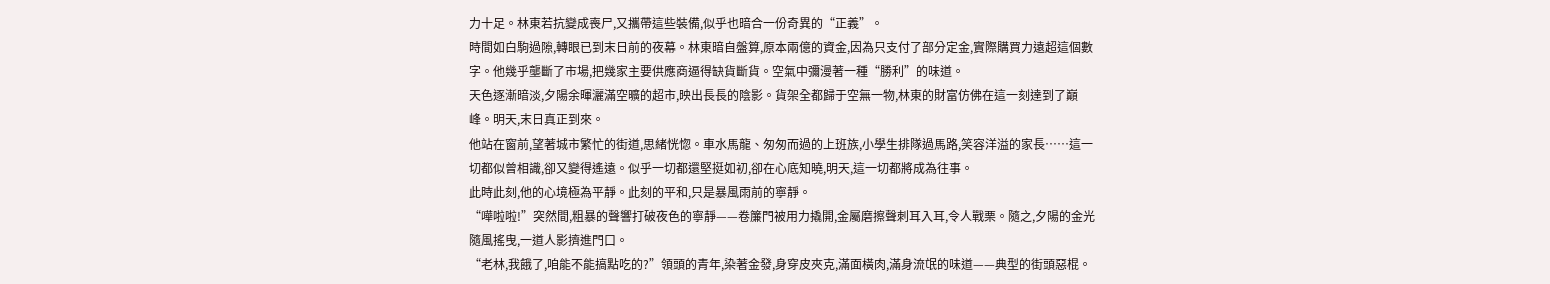力十足。林東若抗變成喪尸,又攜帶這些裝備,似乎也暗合一份奇異的“正義”。
時間如白駒過隙,轉眼已到末日前的夜幕。林東暗自盤算,原本兩億的資金,因為只支付了部分定金,實際購買力遠超這個數字。他幾乎壟斷了市場,把幾家主要供應商逼得缺貨斷貨。空氣中彌漫著一種“勝利”的味道。
天色逐漸暗淡,夕陽余暉灑滿空曠的超市,映出長長的陰影。貨架全都歸于空無一物,林東的財富仿佛在這一刻達到了巔峰。明天,末日真正到來。
他站在窗前,望著城市繁忙的街道,思緒恍惚。車水馬龍、匆匆而過的上班族,小學生排隊過馬路,笑容洋溢的家長……這一切都似曾相識,卻又變得遙遠。似乎一切都還堅挺如初,卻在心底知曉,明天,這一切都將成為往事。
此時此刻,他的心境極為平靜。此刻的平和,只是暴風雨前的寧靜。
“嘩啦啦!”突然間,粗暴的聲響打破夜色的寧靜——卷簾門被用力撬開,金屬磨擦聲刺耳入耳,令人戰栗。隨之,夕陽的金光隨風搖曳,一道人影擠進門口。
“老林,我餓了,咱能不能搞點吃的?”領頭的青年,染著金發,身穿皮夾克,滿面橫肉,滿身流氓的味道——典型的街頭惡棍。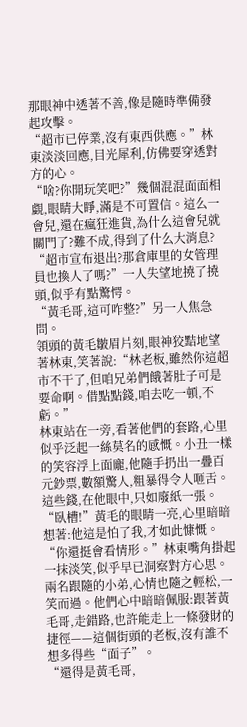那眼神中透著不善,像是隨時準備發起攻擊。
“超市已停業,沒有東西供應。”林東淡淡回應,目光犀利,仿佛要穿透對方的心。
“啥?你開玩笑吧?”幾個混混面面相覷,眼睛大睜,滿是不可置信。這么一會兒,還在瘋狂進貨,為什么這會兒就關門了?難不成,得到了什么大消息?
“超市宣布退出?那倉庫里的女管理員也換人了嗎?”一人失望地撓了撓頭,似乎有點驚愕。
“黃毛哥,這可咋整?”另一人焦急問。
領頭的黃毛皺眉片刻,眼神狡黠地望著林東,笑著說:“林老板,雖然你這超市不干了,但咱兄弟們餓著肚子可是要命啊。借點點錢,咱去吃一頓,不虧。”
林東站在一旁,看著他們的套路,心里似乎泛起一絲莫名的感慨。小丑一樣的笑容浮上面龐,他隨手扔出一疊百元鈔票,數額驚人,粗暴得令人咂舌。這些錢,在他眼中,只如廢紙一張。
“臥槽!”黃毛的眼睛一亮,心里暗暗想著:他這是怕了我,才如此慷慨。
“你還挺會看情形。”林東嘴角掛起一抹淡笑,似乎早已洞察對方心思。
兩名跟隨的小弟,心情也隨之輕松,一笑而過。他們心中暗暗佩服:跟著黃毛哥,走錯路,也許能走上一條發財的捷徑——這個街頭的老板,沒有誰不想多得些“面子”。
“還得是黃毛哥,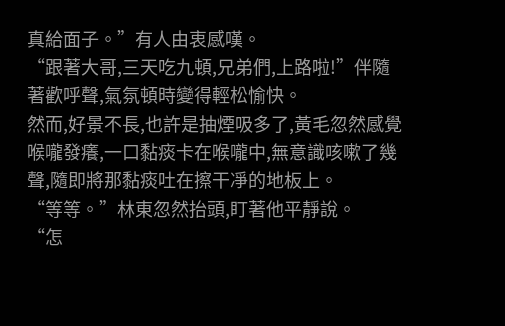真給面子。”有人由衷感嘆。
“跟著大哥,三天吃九頓,兄弟們,上路啦!”伴隨著歡呼聲,氣氛頓時變得輕松愉快。
然而,好景不長,也許是抽煙吸多了,黃毛忽然感覺喉嚨發癢,一口黏痰卡在喉嚨中,無意識咳嗽了幾聲,隨即將那黏痰吐在擦干凈的地板上。
“等等。”林東忽然抬頭,盯著他平靜說。
“怎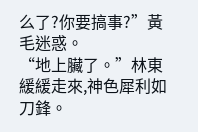么了?你要搞事?”黃毛迷惑。
“地上臟了。”林東緩緩走來,神色犀利如刀鋒。